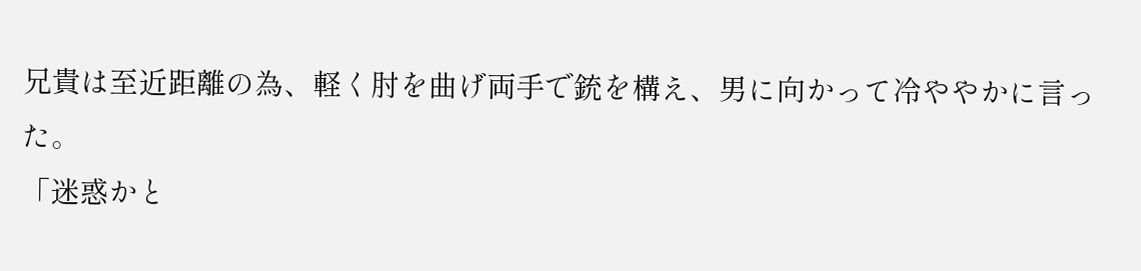兄貴は至近距離の為、軽く肘を曲げ両手で銃を構え、男に向かって冷ややかに言った。
「迷惑かと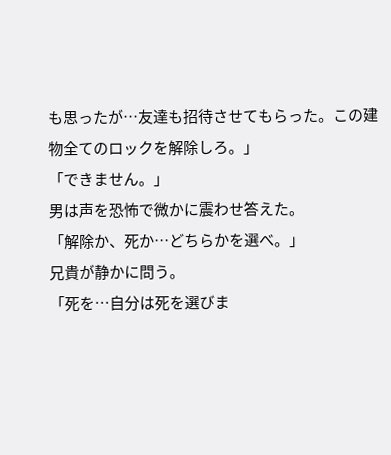も思ったが…友達も招待させてもらった。この建物全てのロックを解除しろ。」
「できません。」
男は声を恐怖で微かに震わせ答えた。
「解除か、死か…どちらかを選べ。」
兄貴が静かに問う。
「死を…自分は死を選びま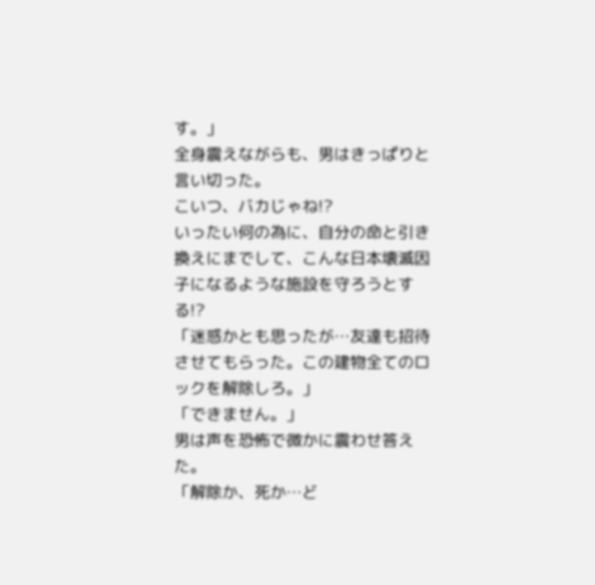す。」
全身震えながらも、男はきっぱりと言い切った。
こいつ、バカじゃね!?
いったい何の為に、自分の命と引き換えにまでして、こんな日本壊滅因子になるような施設を守ろうとする!?
「迷惑かとも思ったが…友達も招待させてもらった。この建物全てのロックを解除しろ。」
「できません。」
男は声を恐怖で微かに震わせ答えた。
「解除か、死か…ど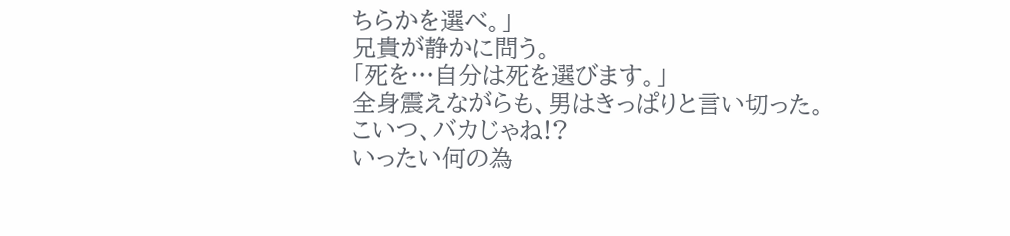ちらかを選べ。」
兄貴が静かに問う。
「死を…自分は死を選びます。」
全身震えながらも、男はきっぱりと言い切った。
こいつ、バカじゃね!?
いったい何の為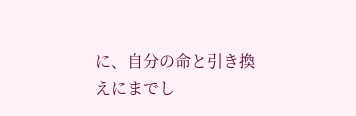に、自分の命と引き換えにまでし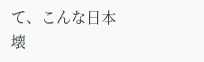て、こんな日本壊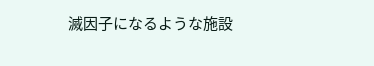滅因子になるような施設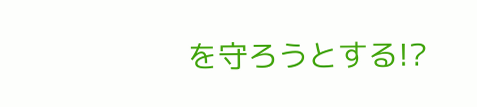を守ろうとする!?